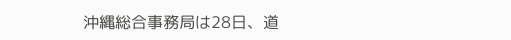沖縄総合事務局は28日、道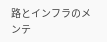路とインフラのメンテ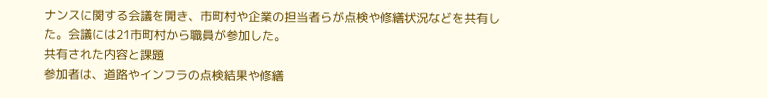ナンスに関する会議を開き、市町村や企業の担当者らが点検や修繕状況などを共有した。会議には21市町村から職員が参加した。
共有された内容と課題
参加者は、道路やインフラの点検結果や修繕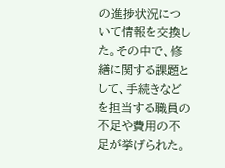の進捗状況について情報を交換した。その中で、修繕に関する課題として、手続きなどを担当する職員の不足や費用の不足が挙げられた。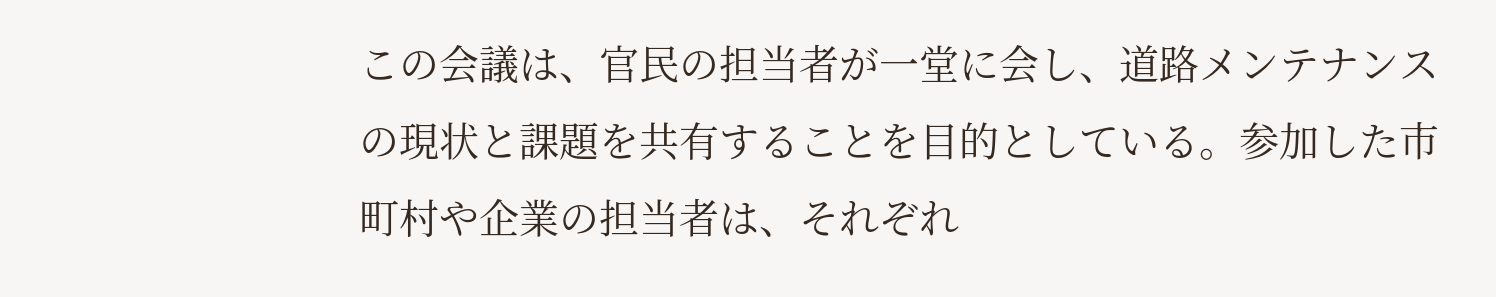この会議は、官民の担当者が一堂に会し、道路メンテナンスの現状と課題を共有することを目的としている。参加した市町村や企業の担当者は、それぞれ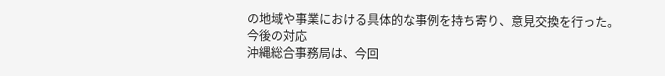の地域や事業における具体的な事例を持ち寄り、意見交換を行った。
今後の対応
沖縄総合事務局は、今回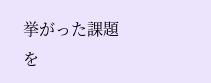挙がった課題を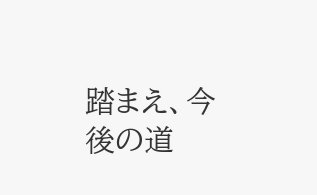踏まえ、今後の道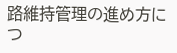路維持管理の進め方につ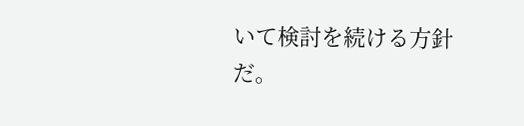いて検討を続ける方針だ。